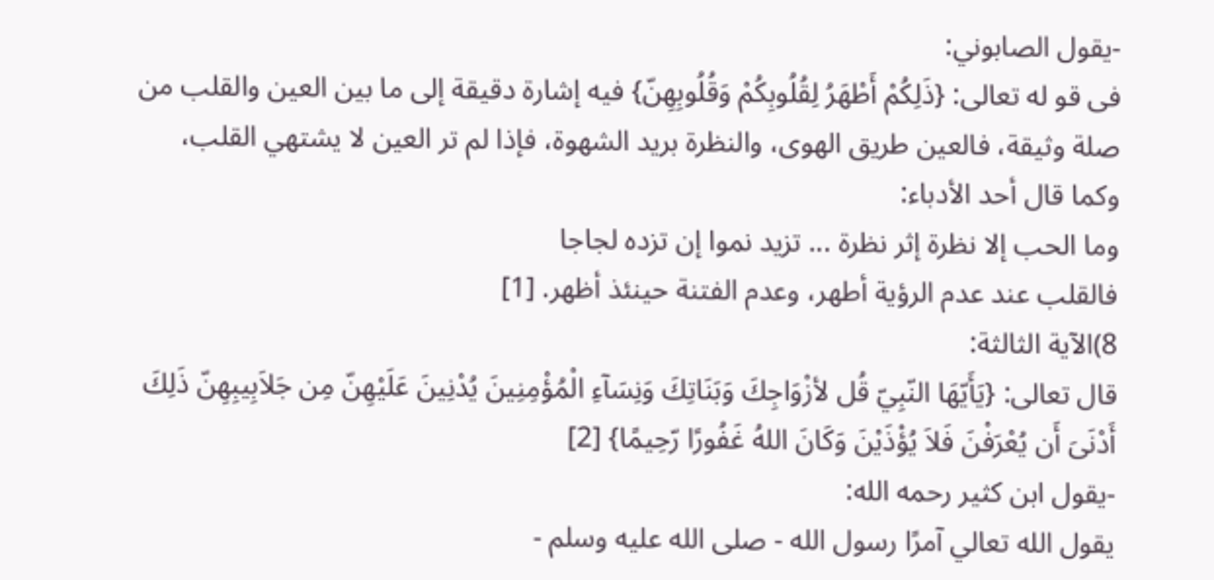-يقول الصابوني:
فى قو له تعالى: {ذَلِكُمْ أَطْهَرُ لِقُلُوبِكُمْ وَقُلُوبِهِنّ} فيه إشارة دقيقة إلى ما بين العين والقلب من صلة وثيقة، فالعين طريق الهوى، والنظرة بريد الشهوة، فإذا لم تر العين لا يشتهي القلب، وكما قال أحد الأدباء:
وما الحب إلا نظرة إثر نظرة ... تزيد نموا إن تزده لجاجا
فالقلب عند عدم الرؤية أطهر، وعدم الفتنة حينئذ أظهر. [1]
8)الآية الثالثة:
قال تعالى: {يَأَيّهَا النّبِيّ قُل لأزْوَاجِكَ وَبَنَاتِكَ وَنِسَآءِ الْمُؤْمِنِينَ يُدْنِينَ عَلَيْهِنّ مِن جَلاَبِيبِهِنّ ذَلِكَ أَدْنَىَ أَن يُعْرَفْنَ فَلاَ يُؤْذَيْنَ وَكَانَ اللهُ غَفُورًا رّحِيمًا} [2]
-يقول ابن كثير رحمه الله:
يقول الله تعالي آمرًا رسول الله - صلى الله عليه وسلم -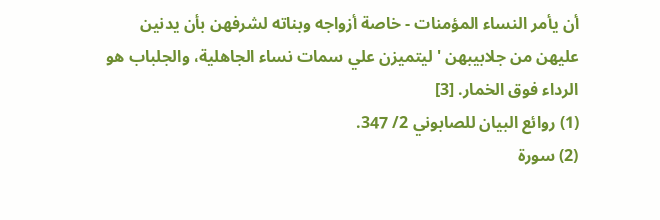أن يأمر النساء المؤمنات - خاصة أزواجه وبناته لشرفهن بأن يدنين عليهن من جلابيبهن ' ليتميزن علي سمات نساء الجاهلية، والجلباب هو الرداء فوق الخمار. [3]
(1) روائع البيان للصابوني 2/ 347.
(2) سورة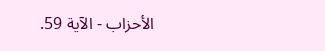الأحزاب - الآية 59.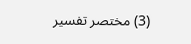(3) مختصر تفسير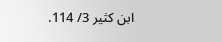ابن كثير 3/ 114.